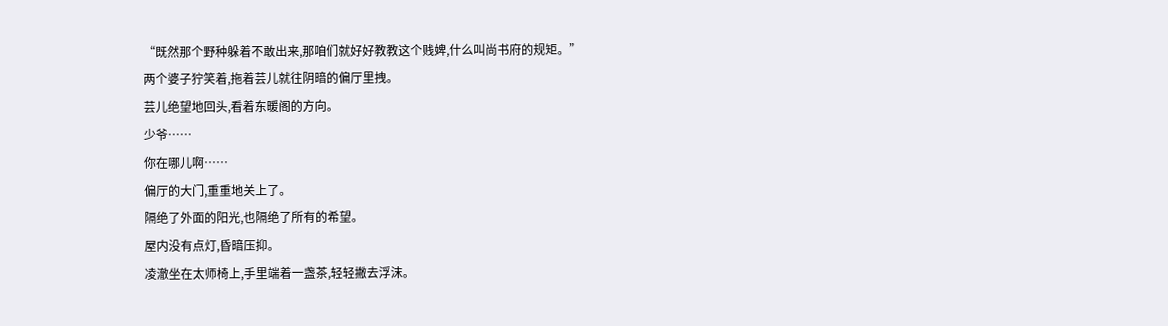“既然那个野种躲着不敢出来,那咱们就好好教教这个贱婢,什么叫尚书府的规矩。”
两个婆子狞笑着,拖着芸儿就往阴暗的偏厅里拽。
芸儿绝望地回头,看着东暖阁的方向。
少爷……
你在哪儿啊……
偏厅的大门,重重地关上了。
隔绝了外面的阳光,也隔绝了所有的希望。
屋内没有点灯,昏暗压抑。
凌澈坐在太师椅上,手里端着一盏茶,轻轻撇去浮沫。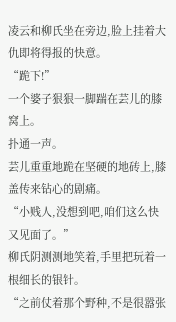凌云和柳氏坐在旁边,脸上挂着大仇即将得报的快意。
“跪下!”
一个婆子狠狠一脚踹在芸儿的膝窝上。
扑通一声。
芸儿重重地跪在坚硬的地砖上,膝盖传来钻心的剧痛。
“小贱人,没想到吧,咱们这么快又见面了。”
柳氏阴测测地笑着,手里把玩着一根细长的银针。
“之前仗着那个野种,不是很嚣张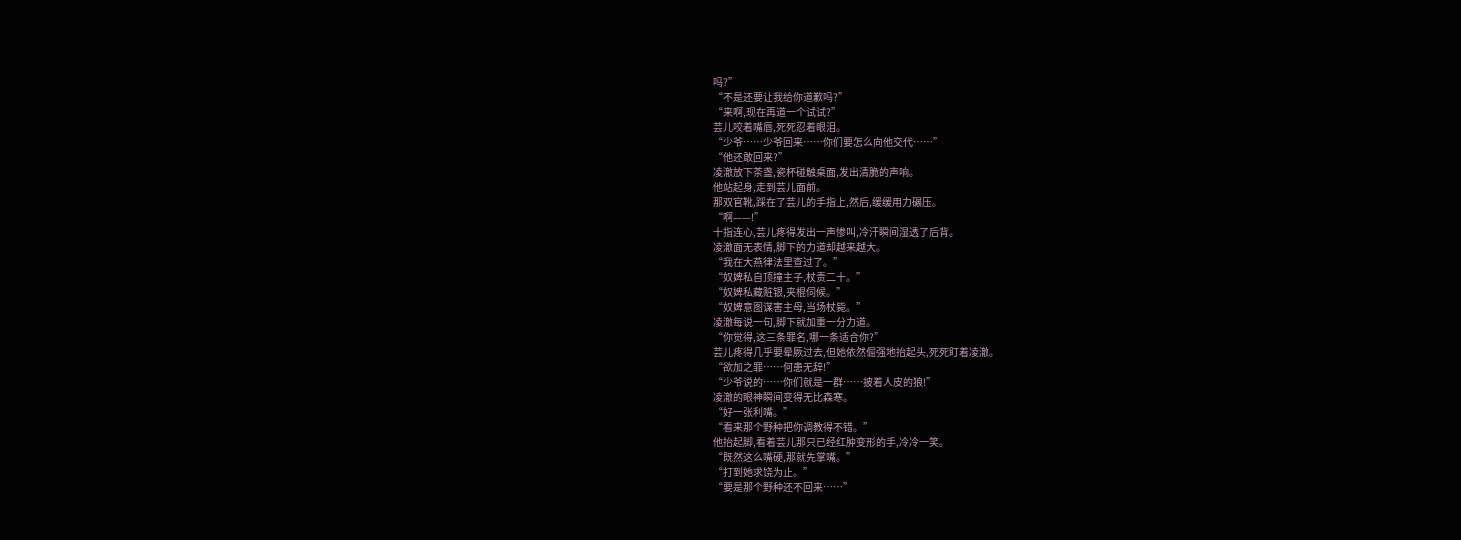吗?”
“不是还要让我给你道歉吗?”
“来啊,现在再道一个试试?”
芸儿咬着嘴唇,死死忍着眼泪。
“少爷……少爷回来……你们要怎么向他交代……”
“他还敢回来?”
凌澈放下茶盏,瓷杯碰触桌面,发出清脆的声响。
他站起身,走到芸儿面前。
那双官靴,踩在了芸儿的手指上,然后,缓缓用力碾压。
“啊——!”
十指连心,芸儿疼得发出一声惨叫,冷汗瞬间湿透了后背。
凌澈面无表情,脚下的力道却越来越大。
“我在大燕律法里查过了。”
“奴婢私自顶撞主子,杖责二十。”
“奴婢私藏赃银,夹棍伺候。”
“奴婢意图谋害主母,当场杖毙。”
凌澈每说一句,脚下就加重一分力道。
“你觉得,这三条罪名,哪一条适合你?”
芸儿疼得几乎要晕厥过去,但她依然倔强地抬起头,死死盯着凌澈。
“欲加之罪……何患无辞!”
“少爷说的……你们就是一群……披着人皮的狼!”
凌澈的眼神瞬间变得无比森寒。
“好一张利嘴。”
“看来那个野种把你调教得不错。”
他抬起脚,看着芸儿那只已经红肿变形的手,冷冷一笑。
“既然这么嘴硬,那就先掌嘴。”
“打到她求饶为止。”
“要是那个野种还不回来……”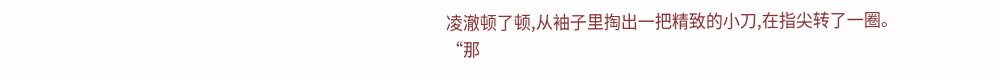凌澈顿了顿,从袖子里掏出一把精致的小刀,在指尖转了一圈。
“那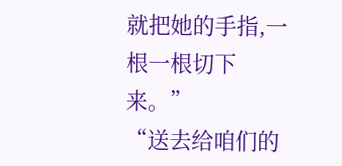就把她的手指,一根一根切下来。”
“送去给咱们的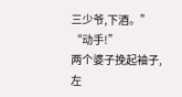三少爷,下酒。”
“动手!”
两个婆子挽起袖子,左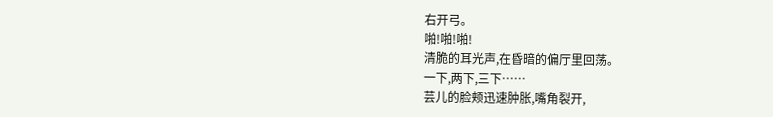右开弓。
啪!啪!啪!
清脆的耳光声,在昏暗的偏厅里回荡。
一下,两下,三下……
芸儿的脸颊迅速肿胀,嘴角裂开,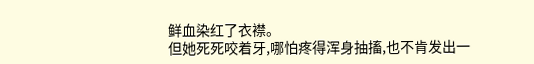鲜血染红了衣襟。
但她死死咬着牙,哪怕疼得浑身抽搐,也不肯发出一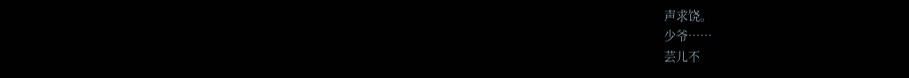声求饶。
少爷……
芸儿不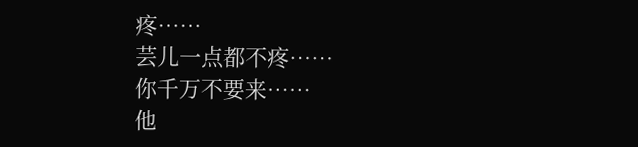疼……
芸儿一点都不疼……
你千万不要来……
他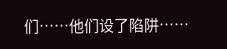们……他们设了陷阱……